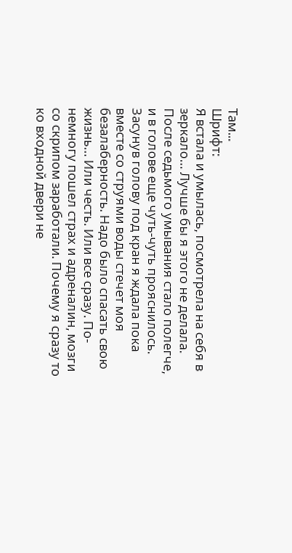Там...
Шрифт:
Я встала и умылась, посмотрела на себя в зеркало… Лучше бы я этого не делала.
После седьмого умывания стало полегче, и в голове еще чуть-чуть прояснилось. Засунув голову под кран я ждала пока вместе со струями воды стечет моя безалаберность. Надо было спасать свою жизнь… Или честь. Или все сразу. По-немногу пошел страх и адреналин, мозги со скрипом заработали. Почему я сразу то ко входной двери не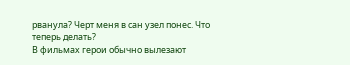рванула? Черт меня в сан узел понес. Что теперь делать?
В фильмах герои обычно вылезают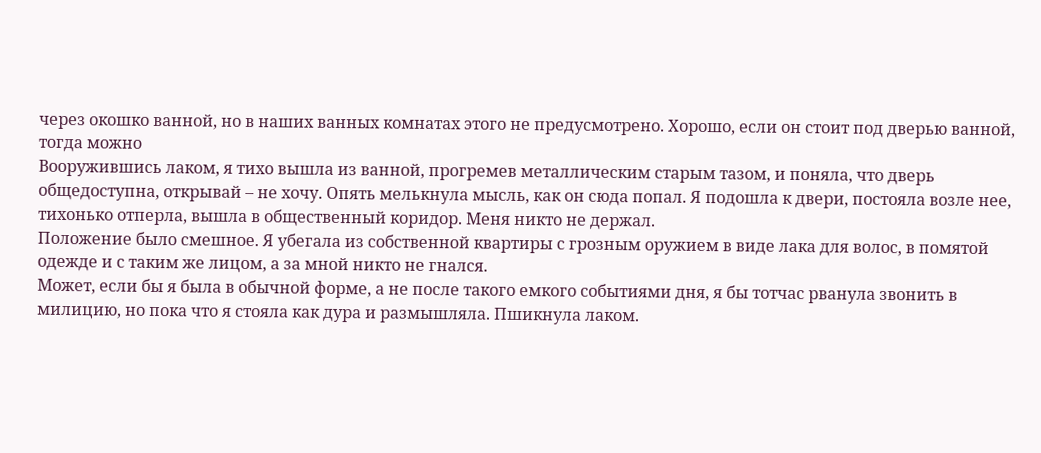через окошко ванной, но в наших ванных комнатах этого не предусмотрено. Хорошо, если он стоит под дверью ванной, тогда можно
Вооружившись лаком, я тихо вышла из ванной, прогремев металлическим старым тазом, и поняла, что дверь общедоступна, открывай – не хочу. Опять мелькнула мысль, как он сюда попал. Я подошла к двери, постояла возле нее, тихонько отперла, вышла в общественный коридор. Меня никто не держал.
Положение было смешное. Я убегала из собственной квартиры с грозным оружием в виде лака для волос, в помятой одежде и с таким же лицом, а за мной никто не гнался.
Может, если бы я была в обычной форме, а не после такого емкого событиями дня, я бы тотчас рванула звонить в милицию, но пока что я стояла как дура и размышляла. Пшикнула лаком.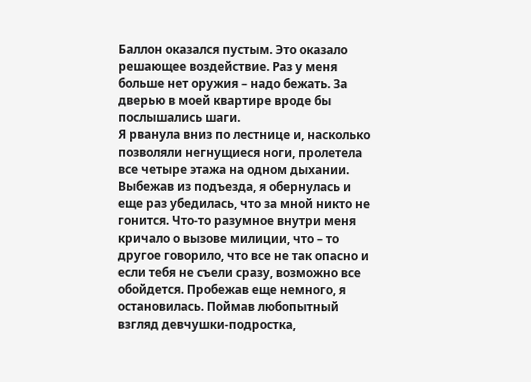Баллон оказался пустым. Это оказало решающее воздействие. Раз у меня больше нет оружия – надо бежать. За дверью в моей квартире вроде бы послышались шаги.
Я рванула вниз по лестнице и, насколько позволяли негнущиеся ноги, пролетела все четыре этажа на одном дыхании. Выбежав из подъезда, я обернулась и еще раз убедилась, что за мной никто не гонится. Что-то разумное внутри меня кричало о вызове милиции, что – то другое говорило, что все не так опасно и если тебя не съели сразу, возможно все обойдется. Пробежав еще немного, я остановилась. Поймав любопытный взгляд девчушки-подростка,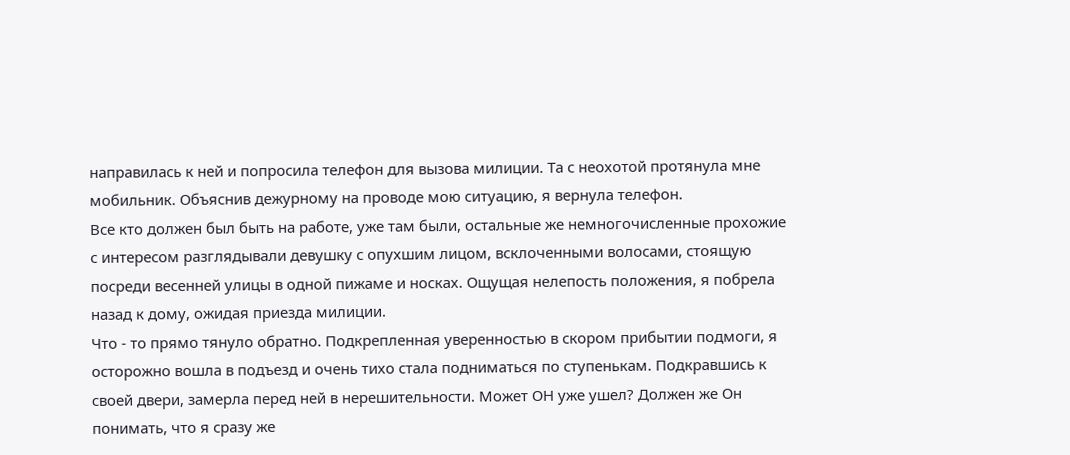направилась к ней и попросила телефон для вызова милиции. Та с неохотой протянула мне мобильник. Объяснив дежурному на проводе мою ситуацию, я вернула телефон.
Все кто должен был быть на работе, уже там были, остальные же немногочисленные прохожие с интересом разглядывали девушку с опухшим лицом, всклоченными волосами, стоящую посреди весенней улицы в одной пижаме и носках. Ощущая нелепость положения, я побрела назад к дому, ожидая приезда милиции.
Что - то прямо тянуло обратно. Подкрепленная уверенностью в скором прибытии подмоги, я осторожно вошла в подъезд и очень тихо стала подниматься по ступенькам. Подкравшись к своей двери, замерла перед ней в нерешительности. Может ОН уже ушел? Должен же Он понимать, что я сразу же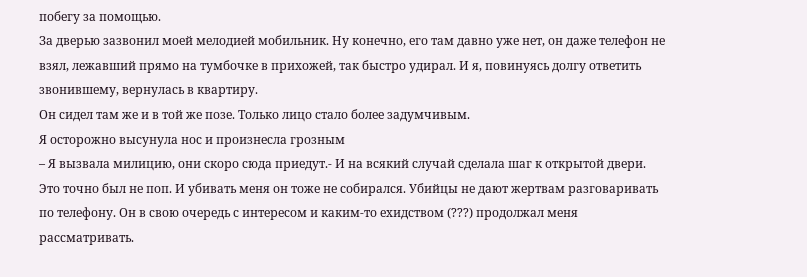побегу за помощью.
За дверью зазвонил моей мелодией мобильник. Ну конечно, его там давно уже нет, он даже телефон не взял, лежавший прямо на тумбочке в прихожей, так быстро удирал. И я, повинуясь долгу ответить звонившему, вернулась в квартиру.
Он сидел там же и в той же позе. Только лицо стало более задумчивым.
Я осторожно высунула нос и произнесла грозным
– Я вызвала милицию, они скоро сюда приедут.- И на всякий случай сделала шаг к открытой двери.
Это точно был не поп. И убивать меня он тоже не собирался. Убийцы не дают жертвам разговаривать по телефону. Он в свою очередь с интересом и каким-то ехидством (???) продолжал меня рассматривать.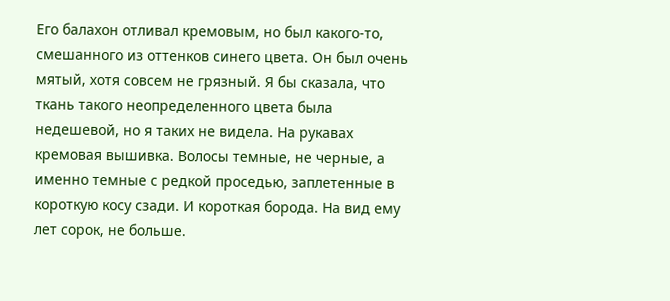Его балахон отливал кремовым, но был какого-то, смешанного из оттенков синего цвета. Он был очень мятый, хотя совсем не грязный. Я бы сказала, что ткань такого неопределенного цвета была недешевой, но я таких не видела. На рукавах кремовая вышивка. Волосы темные, не черные, а именно темные с редкой проседью, заплетенные в короткую косу сзади. И короткая борода. На вид ему лет сорок, не больше.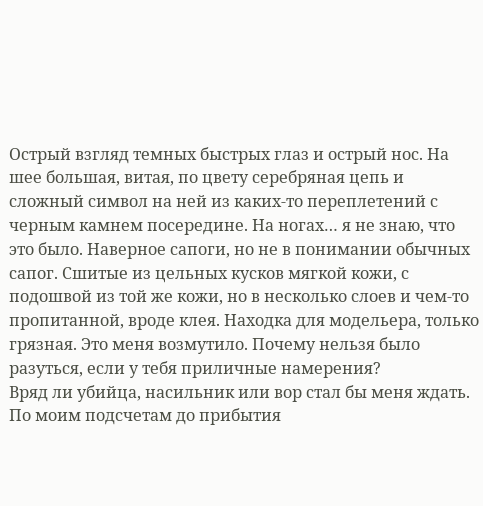Острый взгляд темных быстрых глаз и острый нос. На шее большая, витая, по цвету серебряная цепь и сложный символ на ней из каких-то переплетений с черным камнем посередине. На ногах… я не знаю, что это было. Наверное сапоги, но не в понимании обычных сапог. Сшитые из цельных кусков мягкой кожи, с подошвой из той же кожи, но в несколько слоев и чем-то пропитанной, вроде клея. Находка для модельера, только грязная. Это меня возмутило. Почему нельзя было разуться, если у тебя приличные намерения?
Вряд ли убийца, насильник или вор стал бы меня ждать. По моим подсчетам до прибытия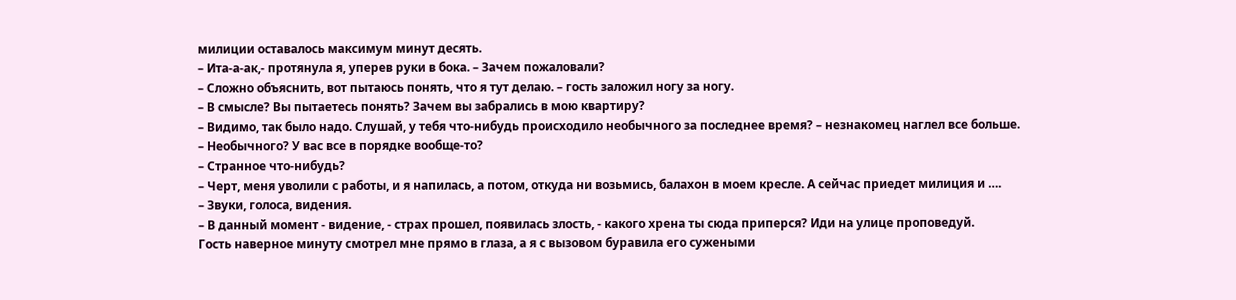милиции оставалось максимум минут десять.
– Ита-а-ак,- протянула я, уперев руки в бока. – Зачем пожаловали?
– Сложно объяснить, вот пытаюсь понять, что я тут делаю. – гость заложил ногу за ногу.
– В смысле? Вы пытаетесь понять? Зачем вы забрались в мою квартиру?
– Видимо, так было надо. Слушай, у тебя что-нибудь происходило необычного за последнее время? – незнакомец наглел все больше.
– Необычного? У вас все в порядке вообще-то?
– Странное что-нибудь?
– Черт, меня уволили с работы, и я напилась, а потом, откуда ни возьмись, балахон в моем кресле. А сейчас приедет милиция и ….
– Звуки, голоса, видения.
– В данный момент - видение, - страх прошел, появилась злость, - какого хрена ты сюда приперся? Иди на улице проповедуй.
Гость наверное минуту смотрел мне прямо в глаза, а я с вызовом буравила его сужеными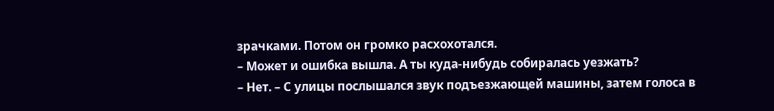зрачками. Потом он громко расхохотался.
– Может и ошибка вышла. А ты куда-нибудь собиралась уезжать?
– Нет. – С улицы послышался звук подъезжающей машины, затем голоса в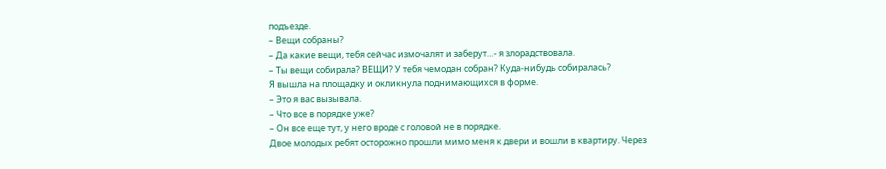подъезде.
– Вещи собраны?
– Да какие вещи, тебя сейчас измочалят и заберут…- я злорадствовала.
– Ты вещи собирала? ВЕЩИ? У тебя чемодан собран? Куда-нибудь собиралась?
Я вышла на площадку и окликнула поднимающихся в форме.
– Это я вас вызывала.
– Что все в порядке уже?
– Он все еще тут, у него вроде с головой не в порядке.
Двое молодых ребят осторожно прошли мимо меня к двери и вошли в квартиру. Через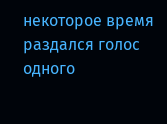некоторое время раздался голос одного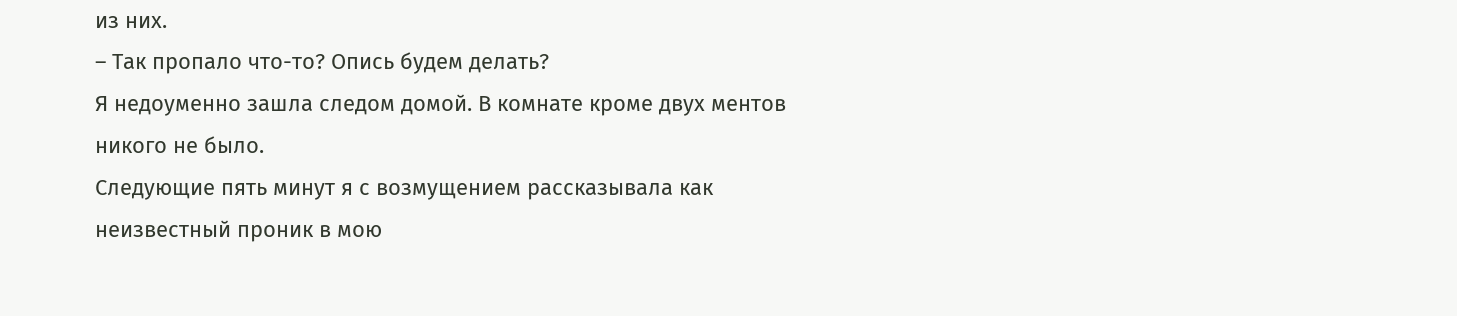из них.
– Так пропало что-то? Опись будем делать?
Я недоуменно зашла следом домой. В комнате кроме двух ментов никого не было.
Следующие пять минут я с возмущением рассказывала как неизвестный проник в мою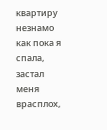квартиру незнамо как пока я спала, застал меня врасплох,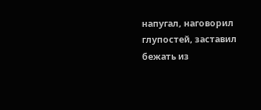напугал, наговорил глупостей, заставил бежать из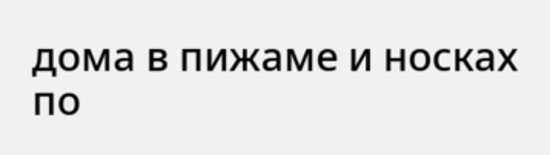дома в пижаме и носках по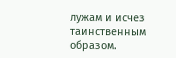лужам и исчез таинственным образом.